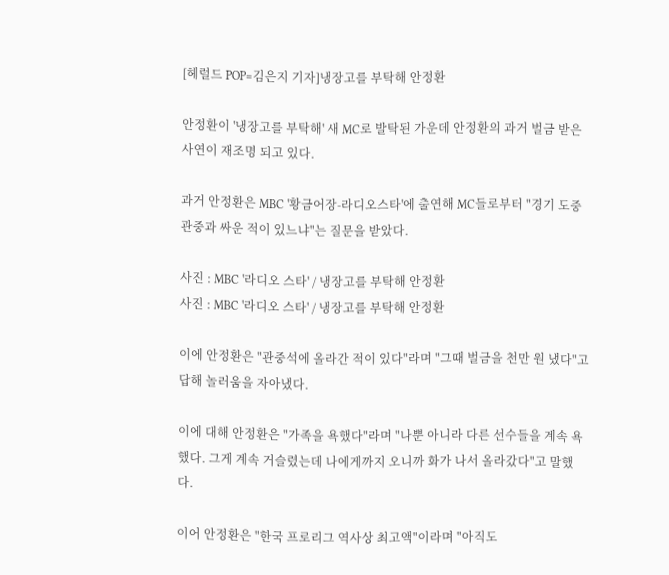[헤럴드 POP=김은지 기자]냉장고를 부탁해 안정환

안정환이 '냉장고를 부탁해' 새 MC로 발탁된 가운데 안정환의 과거 벌금 받은 사연이 재조명 되고 있다.

과거 안정환은 MBC '황금어장-라디오스타'에 출연해 MC들로부터 "경기 도중 관중과 싸운 적이 있느냐"는 질문을 받았다.

사진 : MBC '라디오 스타' / 냉장고를 부탁해 안정환
사진 : MBC '라디오 스타' / 냉장고를 부탁해 안정환

이에 안정환은 "관중석에 올라간 적이 있다"라며 "그때 벌금을 천만 원 냈다"고 답해 놀러움을 자아냈다.

이에 대해 안정환은 "가족을 욕했다"라며 "나뿐 아니라 다른 선수들을 계속 욕했다. 그게 계속 거슬렸는데 나에게까지 오니까 화가 나서 올라갔다"고 말했다.

이어 안정환은 "한국 프로리그 역사상 최고액"이라며 "아직도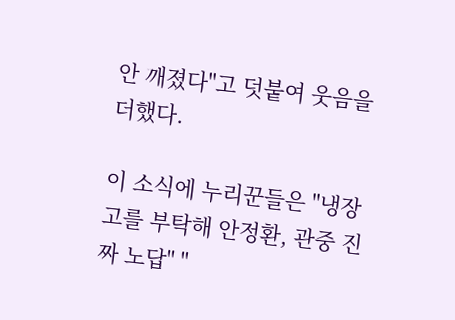안 깨졌다"고 덧붙여 웃음을 더했다.

이 소식에 누리꾼들은 "냉장고를 부탁해 안정환, 관중 진짜 노답" "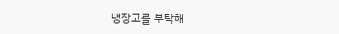냉장고를 부탁해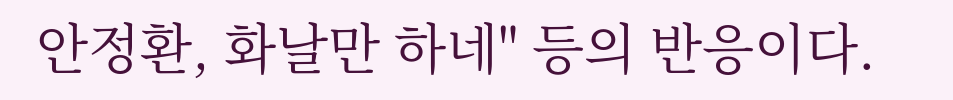안정환, 화날만 하네" 등의 반응이다.